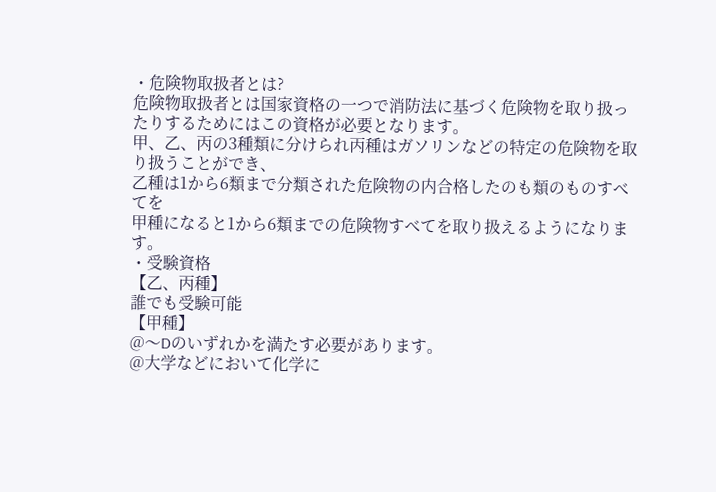・危険物取扱者とは?
危険物取扱者とは国家資格の一つで消防法に基づく危険物を取り扱ったりするためにはこの資格が必要となります。
甲、乙、丙の3種類に分けられ丙種はガソリンなどの特定の危険物を取り扱うことができ、
乙種は1から6類まで分類された危険物の内合格したのも類のものすべてを
甲種になると1から6類までの危険物すべてを取り扱えるようになります。
・受験資格
【乙、丙種】
誰でも受験可能
【甲種】
@〜Dのいずれかを満たす必要があります。
@大学などにおいて化学に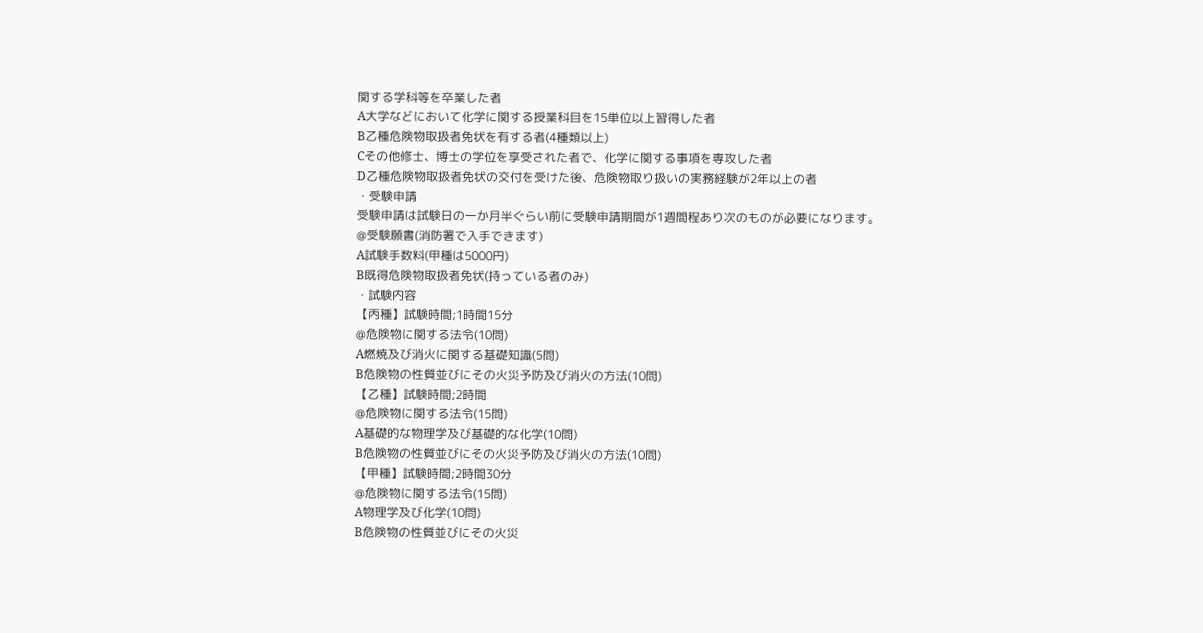関する学科等を卒業した者
A大学などにおいて化学に関する授業科目を15単位以上習得した者
B乙種危険物取扱者免状を有する者(4種類以上)
Cその他修士、博士の学位を享受された者で、化学に関する事項を専攻した者
D乙種危険物取扱者免状の交付を受けた後、危険物取り扱いの実務経験が2年以上の者
・受験申請
受験申請は試験日の一か月半ぐらい前に受験申請期間が1週間程あり次のものが必要になります。
@受験願書(消防署で入手できます)
A試験手数料(甲種は5000円)
B既得危険物取扱者免状(持っている者のみ)
・試験内容
【丙種】試験時間;1時間15分
@危険物に関する法令(10問)
A燃焼及び消火に関する基礎知識(5問)
B危険物の性質並びにその火災予防及び消火の方法(10問)
【乙種】試験時間;2時間
@危険物に関する法令(15問)
A基礎的な物理学及び基礎的な化学(10問)
B危険物の性質並びにその火災予防及び消火の方法(10問)
【甲種】試験時間;2時間30分
@危険物に関する法令(15問)
A物理学及び化学(10問)
B危険物の性質並びにその火災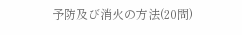予防及び消火の方法(20問)